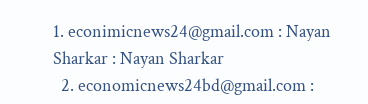1. econimicnews24@gmail.com : Nayan Sharkar : Nayan Sharkar
  2. economicnews24bd@gmail.com :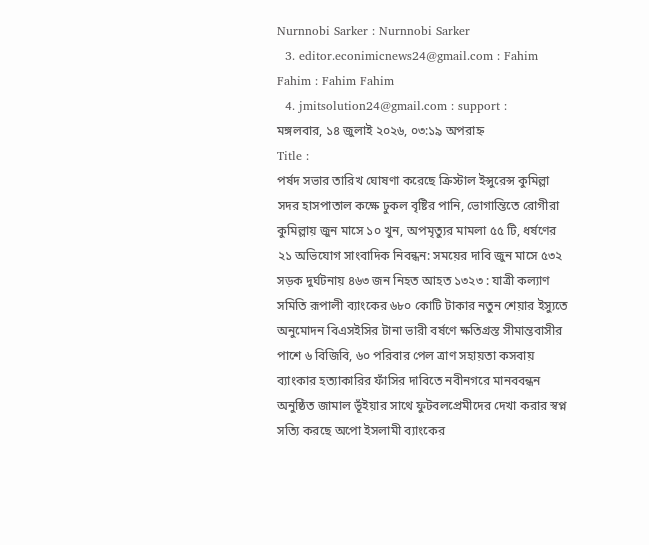Nurnnobi Sarker : Nurnnobi Sarker
  3. editor.econimicnews24@gmail.com : Fahim Fahim : Fahim Fahim
  4. jmitsolution24@gmail.com : support :
মঙ্গলবার, ১৪ জুলাই ২০২৬, ০৩:১৯ অপরাহ্ন
Title :
পর্ষদ সভার তারিখ ঘোষণা করেছে ক্রিস্টাল ইন্সুরেন্স কুমিল্লা সদর হাসপাতাল কক্ষে ঢুকল বৃষ্টির পানি, ভোগান্তিতে রোগীরা কুমিল্লায় জুন মাসে ১০ খুন, অপমৃত্যুর মামলা ৫৫ টি, ধর্ষণের ২১ অভিযোগ সাংবাদিক নিবন্ধন: সময়ের দাবি জুন মাসে ৫৩২ সড়ক দুর্ঘটনায় ৪৬৩ জন নিহত আহত ১৩২৩ : যাত্রী কল্যাণ সমিতি রূপালী ব্যাংকের ৬৮০ কোটি টাকার নতুন শেয়ার ইস্যুতে অনুমোদন বিএসইসির টানা ভারী বর্ষণে ক্ষতিগ্রস্ত সীমান্তবাসীর পাশে ৬ বিজিবি, ৬০ পরিবার পেল ত্রাণ সহায়তা কসবায় ব্যাংকার হত্যাকারির ফাঁসির দাবিতে নবীনগরে মানববন্ধন অনুষ্ঠিত জামাল ভূঁইয়ার সাথে ফুটবলপ্রেমীদের দেখা করার স্বপ্ন সত্যি করছে অপো ইসলামী ব্যাংকের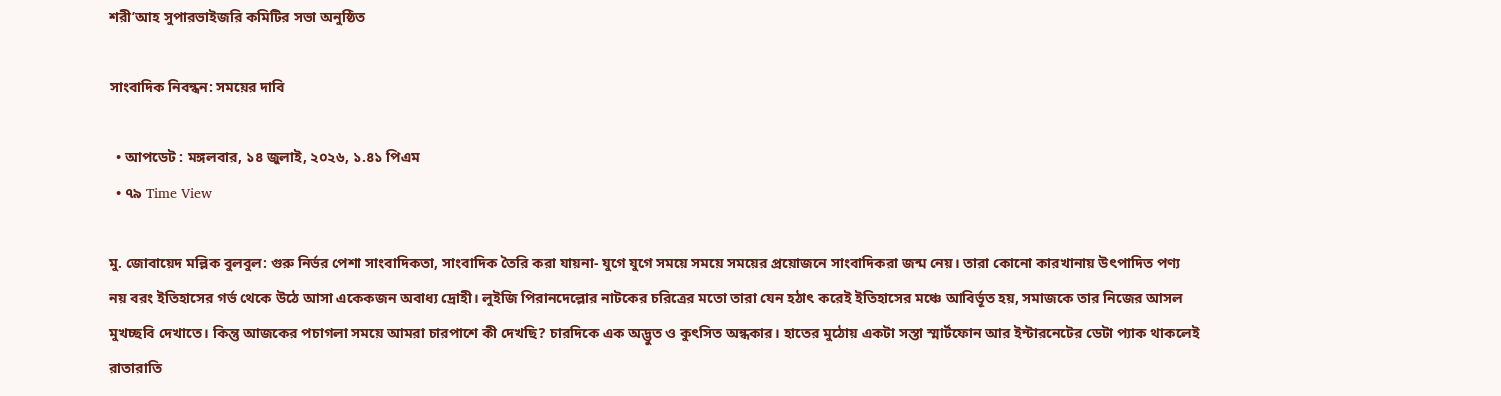শরী’আহ সুপারভাইজরি কমিটির সভা অনুষ্ঠিত

সাংবাদিক নিবন্ধন: সময়ের দাবি

  • আপডেট : মঙ্গলবার, ১৪ জুলাই, ২০২৬, ১.৪১ পিএম
  • ৭৯ Time View

মু. জোবায়েদ মল্লিক বুলবুল: গুরু নির্ভর পেশা সাংবাদিকতা, সাংবাদিক তৈরি করা যায়না- যুগে যুগে সময়ে সময়ে সময়ের প্রয়োজনে সাংবাদিকরা জন্ম নেয়। তারা কোনো কারখানায় উৎপাদিত পণ্য নয় বরং ইতিহাসের গর্ভ থেকে উঠে আসা একেকজন অবাধ্য দ্রোহী। লুইজি পিরানদেল্লোর নাটকের চরিত্রের মতো তারা যেন হঠাৎ করেই ইতিহাসের মঞ্চে আবির্ভূত হয়, সমাজকে তার নিজের আসল মুখচ্ছবি দেখাতে। কিন্তু আজকের পচাগলা সময়ে আমরা চারপাশে কী দেখছি? চারদিকে এক অদ্ভুত ও কুৎসিত অন্ধকার। হাতের মুঠোয় একটা সস্তা স্মার্টফোন আর ইন্টারনেটের ডেটা প্যাক থাকলেই রাতারাতি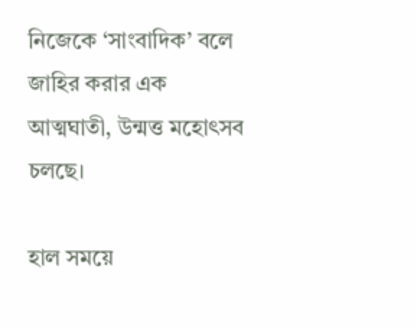নিজেকে ‘সাংবাদিক’ বলে জাহির করার এক আত্মঘাতী, উন্মত্ত মহোৎসব চলছে।

হাল সময়ে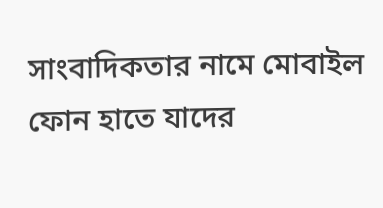সাংবাদিকতার নামে মোবাইল ফোন হাতে যাদের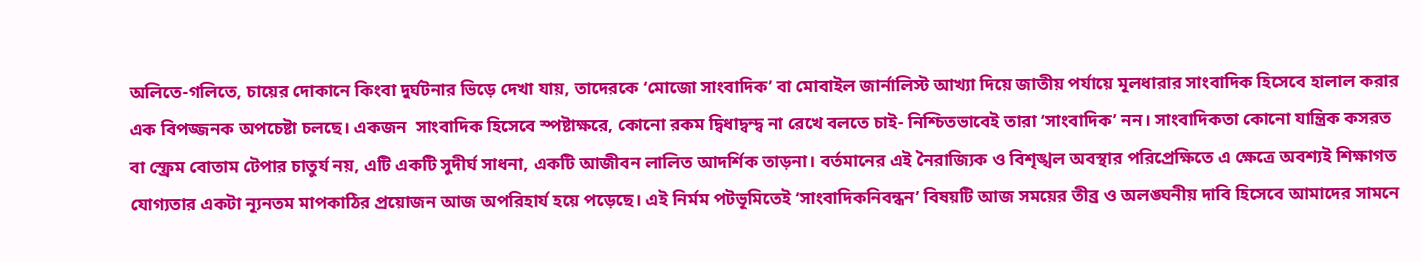অলিতে-গলিতে, চায়ের দোকানে কিংবা দুর্ঘটনার ভিড়ে দেখা যায়, তাদেরকে ‘মোজো সাংবাদিক’ বা মোবাইল জার্নালিস্ট আখ্যা দিয়ে জাতীয় পর্যায়ে মূলধারার সাংবাদিক হিসেবে হালাল করার এক বিপজ্জনক অপচেষ্টা চলছে। একজন  সাংবাদিক হিসেবে স্পষ্টাক্ষরে, কোনো রকম দ্বিধাদ্বন্দ্ব না রেখে বলতে চাই- নিশ্চিতভাবেই তারা ‘সাংবাদিক’ নন। সাংবাদিকতা কোনো যান্ত্রিক কসরত বা স্ফ্রেম বোতাম টেপার চাতুর্য নয়, এটি একটি সুদীর্ঘ সাধনা, একটি আজীবন লালিত আদর্শিক তাড়না। বর্তমানের এই নৈরাজ্যিক ও বিশৃঙ্খল অবস্থার পরিপ্রেক্ষিতে এ ক্ষেত্রে অবশ্যই শিক্ষাগত যোগ্যতার একটা ন্যূনতম মাপকাঠির প্রয়োজন আজ অপরিহার্য হয়ে পড়েছে। এই নির্মম পটভূমিতেই ‘সাংবাদিকনিবন্ধন’ বিষয়টি আজ সময়ের তীব্র ও অলঙ্ঘনীয় দাবি হিসেবে আমাদের সামনে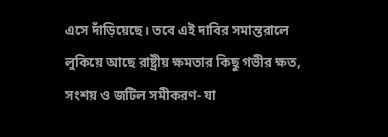এসে দাঁড়িয়েছে। তবে এই দাবির সমান্তরালে লুকিয়ে আছে রাষ্ট্রীয় ক্ষমতার কিছু গভীর ক্ষত, সংশয় ও জটিল সমীকরণ- যা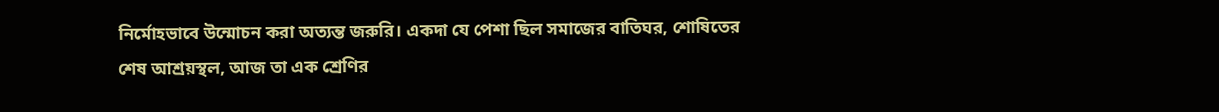নির্মোহভাবে উন্মোচন করা অত্যন্ত জরুরি। একদা যে পেশা ছিল সমাজের বাতিঘর, শোষিতের শেষ আশ্রয়স্থল, আজ তা এক শ্রেণির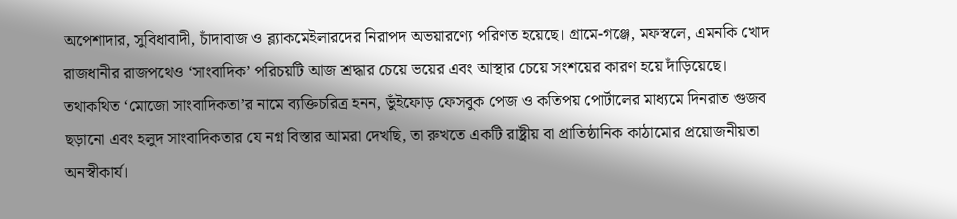অপেশাদার, সুবিধাবাদী, চাঁদাবাজ ও ব্ল্যাকমেইলারদের নিরাপদ অভয়ারণ্যে পরিণত হয়েছে। গ্রামে-গঞ্জে, মফস্বলে, এমনকি খোদ রাজধানীর রাজপথেও ‘সাংবাদিক’ পরিচয়টি আজ শ্রদ্ধার চেয়ে ভয়ের এবং আস্থার চেয়ে সংশয়ের কারণ হয়ে দাঁড়িয়েছে। তথাকথিত ‘মোজো সাংবাদিকতা’র নামে ব্যক্তিচরিত্র হনন, ভুঁইফোড় ফেসবুক পেজ ও কতিপয় পোর্টালের মাধ্যমে দিনরাত গুজব ছড়ানো এবং হলুদ সাংবাদিকতার যে নগ্ন বিস্তার আমরা দেখছি, তা রুখতে একটি রাষ্ট্রীয় বা প্রাতিষ্ঠানিক কাঠামোর প্রয়োজনীয়তা অনস্বীকার্য।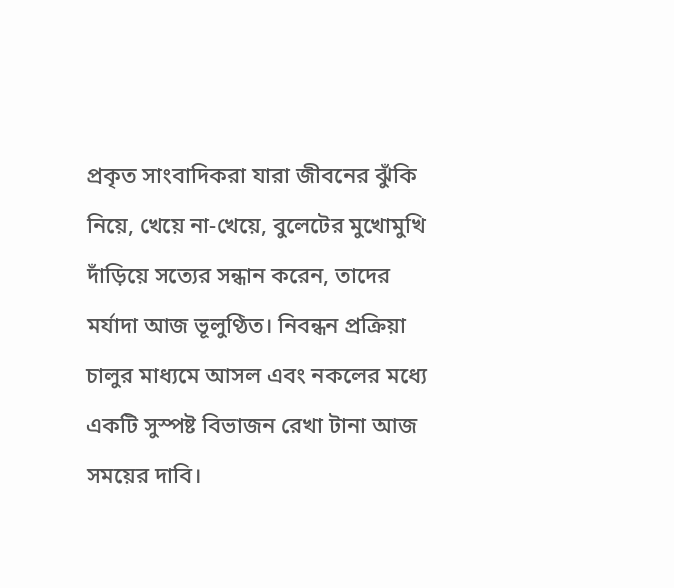প্রকৃত সাংবাদিকরা যারা জীবনের ঝুঁকি নিয়ে, খেয়ে না-খেয়ে, বুলেটের মুখোমুখি দাঁড়িয়ে সত্যের সন্ধান করেন, তাদের মর্যাদা আজ ভূলুণ্ঠিত। নিবন্ধন প্রক্রিয়া চালুর মাধ্যমে আসল এবং নকলের মধ্যে একটি সুস্পষ্ট বিভাজন রেখা টানা আজ সময়ের দাবি।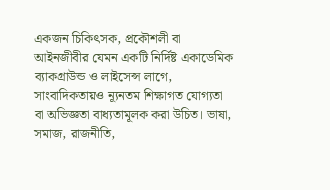একজন চিকিৎসক, প্রকৌশলী বা আইনজীবীর যেমন একটি নির্দিষ্ট একাডেমিক ব্যাকগ্রাউন্ড ও লাইসেন্স লাগে, সাংবাদিকতায়ও ন্যূনতম শিক্ষাগত যোগ্যতা বা অভিজ্ঞতা বাধ্যতামূলক করা উচিত। ভাষা, সমাজ, রাজনীতি,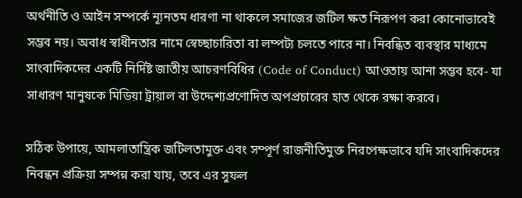অর্থনীতি ও আইন সম্পর্কে ন্যূনতম ধারণা না থাকলে সমাজের জটিল ক্ষত নিরূপণ করা কোনোভাবেই সম্ভব নয়। অবাধ স্বাধীনতার নামে স্বেচ্ছাচারিতা বা লম্পট্য চলতে পারে না। নিবন্ধিত ব্যবস্থার মাধ্যমে সাংবাদিকদের একটি নির্দিষ্ট জাতীয় আচরণবিধির (Code of Conduct) আওতায় আনা সম্ভব হবে- যা সাধারণ মানুষকে মিডিয়া ট্রায়াল বা উদ্দেশ্যপ্রণোদিত অপপ্রচারের হাত থেকে রক্ষা করবে।

সঠিক উপায়ে, আমলাতান্ত্রিক জটিলতামুক্ত এবং সম্পূর্ণ রাজনীতিমুক্ত নিরপেক্ষভাবে যদি সাংবাদিকদের নিবন্ধন প্রক্রিয়া সম্পন্ন করা যায়, তবে এর সুফল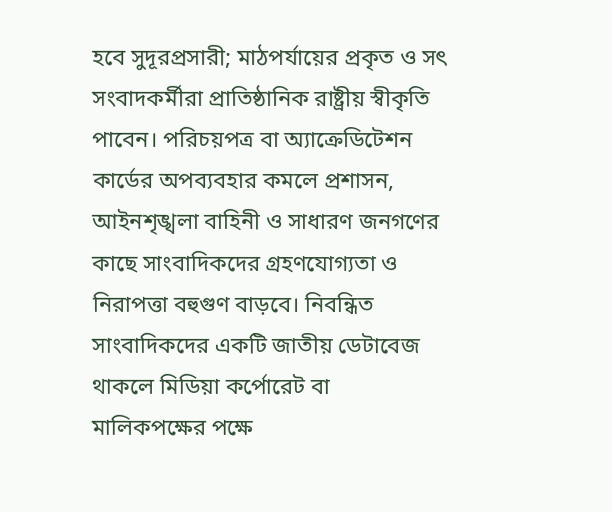হবে সুদূরপ্রসারী; মাঠপর্যায়ের প্রকৃত ও সৎ সংবাদকর্মীরা প্রাতিষ্ঠানিক রাষ্ট্রীয় স্বীকৃতি পাবেন। পরিচয়পত্র বা অ্যাক্রেডিটেশন কার্ডের অপব্যবহার কমলে প্রশাসন, আইনশৃঙ্খলা বাহিনী ও সাধারণ জনগণের কাছে সাংবাদিকদের গ্রহণযোগ্যতা ও নিরাপত্তা বহুগুণ বাড়বে। নিবন্ধিত সাংবাদিকদের একটি জাতীয় ডেটাবেজ থাকলে মিডিয়া কর্পোরেট বা মালিকপক্ষের পক্ষে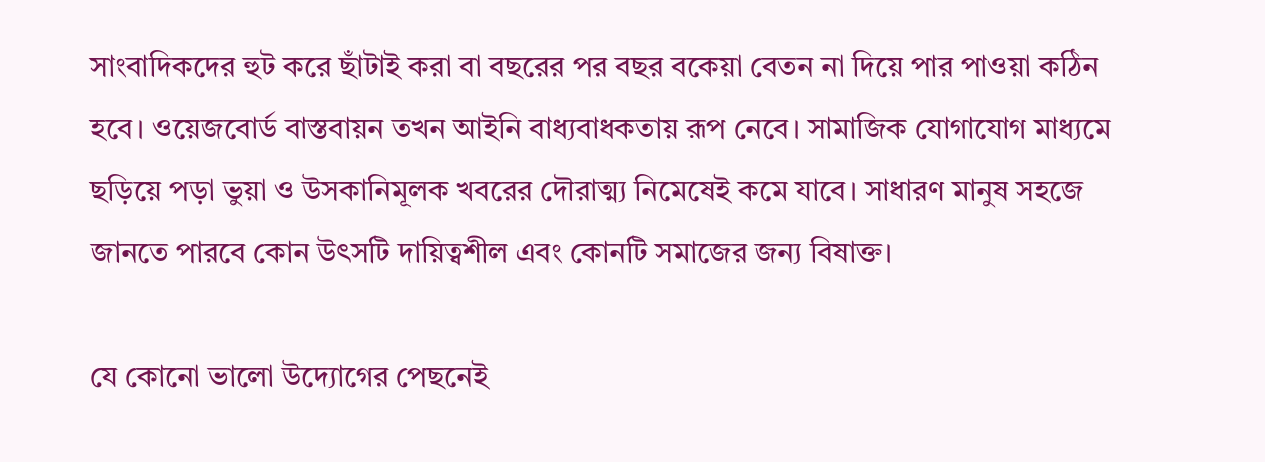সাংবাদিকদের হুট করে ছাঁটাই করা বা বছরের পর বছর বকেয়া বেতন না দিয়ে পার পাওয়া কঠিন হবে। ওয়েজবোর্ড বাস্তবায়ন তখন আইনি বাধ্যবাধকতায় রূপ নেবে। সামাজিক যোগাযোগ মাধ্যমে ছড়িয়ে পড়া ভুয়া ও উসকানিমূলক খবরের দৌরাত্ম্য নিমেষেই কমে যাবে। সাধারণ মানুষ সহজে জানতে পারবে কোন উৎসটি দায়িত্বশীল এবং কোনটি সমাজের জন্য বিষাক্ত।

যে কোনো ভালো উদ্যোগের পেছনেই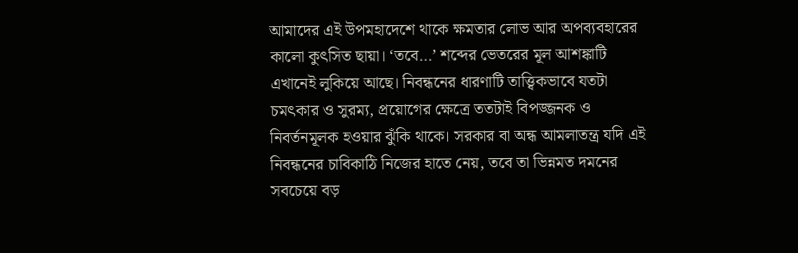আমাদের এই উপমহাদেশে থাকে ক্ষমতার লোভ আর অপব্যবহারের কালো কুৎসিত ছায়া। ‘তবে…’ শব্দের ভেতরের মূল আশঙ্কাটি এখানেই লুকিয়ে আছে। নিবন্ধনের ধারণাটি তাত্ত্বিকভাবে যতটা চমৎকার ও সুরম্য, প্রয়োগের ক্ষেত্রে ততটাই বিপজ্জনক ও নিবর্তনমূলক হওয়ার ঝুঁকি থাকে। সরকার বা অন্ধ আমলাতন্ত্র যদি এই নিবন্ধনের চাবিকাঠি নিজের হাতে নেয়, তবে তা ভিন্নমত দমনের সবচেয়ে বড়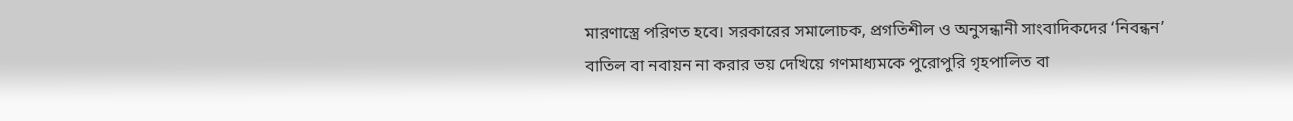মারণাস্ত্রে পরিণত হবে। সরকারের সমালোচক, প্রগতিশীল ও অনুসন্ধানী সাংবাদিকদের ‘নিবন্ধন’ বাতিল বা নবায়ন না করার ভয় দেখিয়ে গণমাধ্যমকে পুরোপুরি গৃহপালিত বা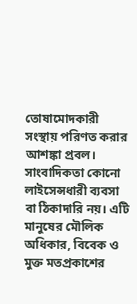তোষামোদকারী সংস্থায় পরিণত করার আশঙ্কা প্রবল। সাংবাদিকতা কোনো লাইসেন্সধারী ব্যবসা বা ঠিকাদারি নয়। এটি মানুষের মৌলিক অধিকার, বিবেক ও মুক্ত মতপ্রকাশের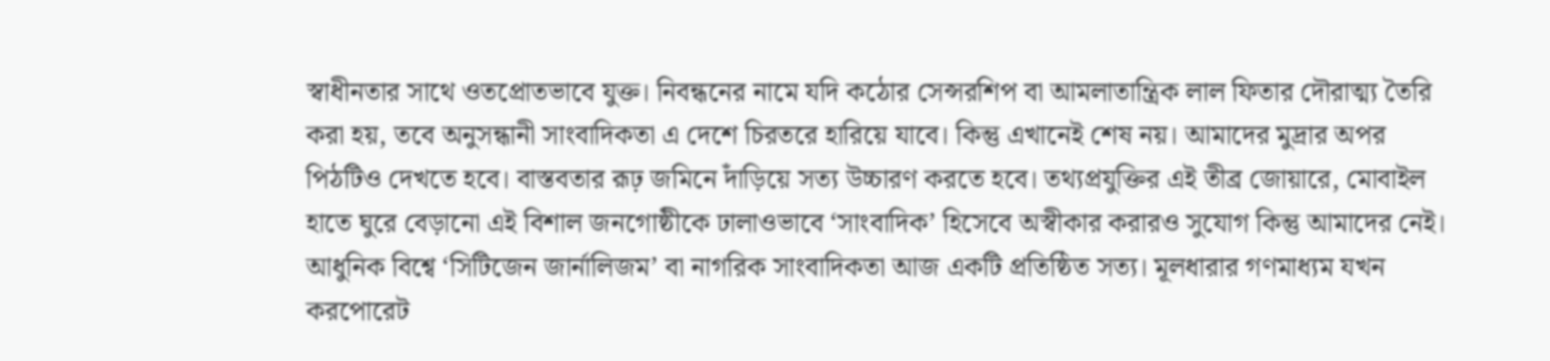স্বাধীনতার সাথে ওতপ্রোতভাবে যুক্ত। নিবন্ধনের নামে যদি কঠোর সেন্সরশিপ বা আমলাতান্ত্রিক লাল ফিতার দৌরাত্ম্য তৈরি করা হয়, তবে অনুসন্ধানী সাংবাদিকতা এ দেশে চিরতরে হারিয়ে যাবে। কিন্তু এখানেই শেষ নয়। আমাদের মুদ্রার অপর পিঠটিও দেখতে হবে। বাস্তবতার রূঢ় জমিনে দাঁড়িয়ে সত্য উচ্চারণ করতে হবে। তথ্যপ্রযুক্তির এই তীব্র জোয়ারে, মোবাইল হাতে ঘুরে বেড়ানো এই বিশাল জনগোষ্ঠীকে ঢালাওভাবে ‘সাংবাদিক’ হিসেবে অস্বীকার করারও সুযোগ কিন্তু আমাদের নেই। আধুনিক বিশ্বে ‘সিটিজেন জার্নালিজম’ বা নাগরিক সাংবাদিকতা আজ একটি প্রতিষ্ঠিত সত্য। মূলধারার গণমাধ্যম যখন করপোরেট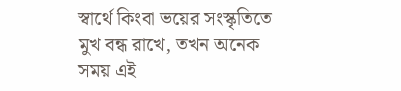স্বার্থে কিংবা ভয়ের সংস্কৃতিতে মুখ বন্ধ রাখে, তখন অনেক সময় এই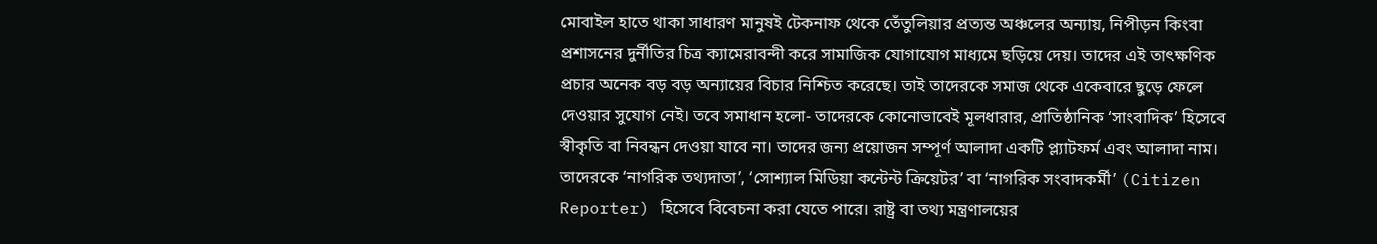মোবাইল হাতে থাকা সাধারণ মানুষই টেকনাফ থেকে তেঁতুলিয়ার প্রত্যন্ত অঞ্চলের অন্যায়, নিপীড়ন কিংবা প্রশাসনের দুর্নীতির চিত্র ক্যামেরাবন্দী করে সামাজিক যোগাযোগ মাধ্যমে ছড়িয়ে দেয়। তাদের এই তাৎক্ষণিক প্রচার অনেক বড় বড় অন্যায়ের বিচার নিশ্চিত করেছে। তাই তাদেরকে সমাজ থেকে একেবারে ছুড়ে ফেলে দেওয়ার সুযোগ নেই। তবে সমাধান হলো- তাদেরকে কোনোভাবেই মূলধারার, প্রাতিষ্ঠানিক ‘সাংবাদিক’ হিসেবে স্বীকৃতি বা নিবন্ধন দেওয়া যাবে না। তাদের জন্য প্রয়োজন সম্পূর্ণ আলাদা একটি প্ল্যাটফর্ম এবং আলাদা নাম। তাদেরকে ‘নাগরিক তথ্যদাতা’, ‘সোশ্যাল মিডিয়া কন্টেন্ট ক্রিয়েটর’ বা ‘নাগরিক সংবাদকর্মী’ (Citizen Reporter) হিসেবে বিবেচনা করা যেতে পারে। রাষ্ট্র বা তথ্য মন্ত্রণালয়ের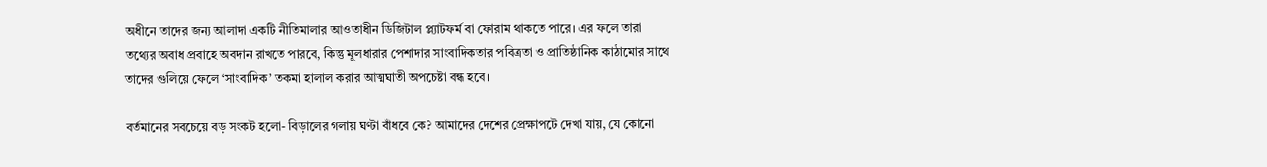অধীনে তাদের জন্য আলাদা একটি নীতিমালার আওতাধীন ডিজিটাল প্ল্যাটফর্ম বা ফোরাম থাকতে পারে। এর ফলে তারা তথ্যের অবাধ প্রবাহে অবদান রাখতে পারবে, কিন্তু মূলধারার পেশাদার সাংবাদিকতার পবিত্রতা ও প্রাতিষ্ঠানিক কাঠামোর সাথে তাদের গুলিয়ে ফেলে ‘সাংবাদিক’ তকমা হালাল করার আত্মঘাতী অপচেষ্টা বন্ধ হবে।

বর্তমানের সবচেয়ে বড় সংকট হলো- বিড়ালের গলায় ঘণ্টা বাঁধবে কে? আমাদের দেশের প্রেক্ষাপটে দেখা যায়, যে কোনো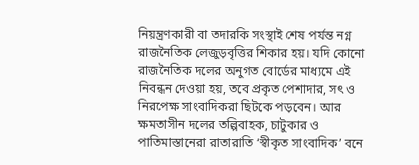নিয়ন্ত্রণকারী বা তদারকি সংস্থাই শেষ পর্যন্ত নগ্ন রাজনৈতিক লেজুড়বৃত্তির শিকার হয়। যদি কোনো রাজনৈতিক দলের অনুগত বোর্ডের মাধ্যমে এই নিবন্ধন দেওয়া হয়, তবে প্রকৃত পেশাদার, সৎ ও নিরপেক্ষ সাংবাদিকরা ছিটকে পড়বেন। আর ক্ষমতাসীন দলের তল্পিবাহক, চাটুকার ও পাতিমাস্তানেরা রাতারাতি ‘স্বীকৃত সাংবাদিক’ বনে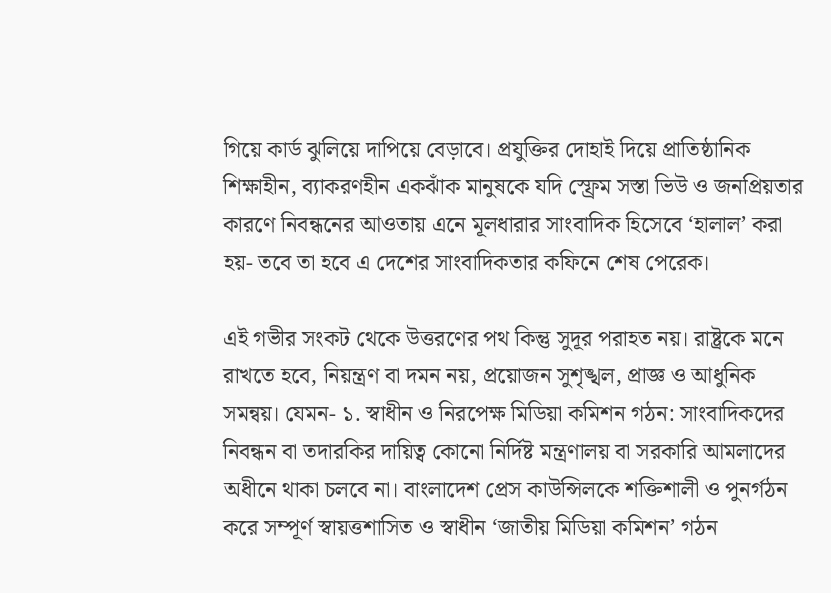গিয়ে কার্ড ঝুলিয়ে দাপিয়ে বেড়াবে। প্রযুক্তির দোহাই দিয়ে প্রাতিষ্ঠানিক শিক্ষাহীন, ব্যাকরণহীন একঝাঁক মানুষকে যদি স্ফ্রেম সস্তা ভিউ ও জনপ্রিয়তার কারণে নিবন্ধনের আওতায় এনে মূলধারার সাংবাদিক হিসেবে ‘হালাল’ করা হয়- তবে তা হবে এ দেশের সাংবাদিকতার কফিনে শেষ পেরেক।

এই গভীর সংকট থেকে উত্তরণের পথ কিন্তু সুদূর পরাহত নয়। রাষ্ট্রকে মনে রাখতে হবে, নিয়ন্ত্রণ বা দমন নয়, প্রয়োজন সুশৃঙ্খল, প্রাজ্ঞ ও আধুনিক সমন্বয়। যেমন- ১. স্বাধীন ও নিরপেক্ষ মিডিয়া কমিশন গঠন: সাংবাদিকদের নিবন্ধন বা তদারকির দায়িত্ব কোনো নির্দিষ্ট মন্ত্রণালয় বা সরকারি আমলাদের অধীনে থাকা চলবে না। বাংলাদেশ প্রেস কাউন্সিলকে শক্তিশালী ও পুনর্গঠন করে সম্পূর্ণ স্বায়ত্তশাসিত ও স্বাধীন ‘জাতীয় মিডিয়া কমিশন’ গঠন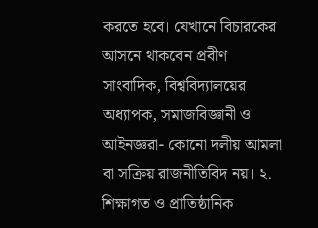করতে হবে। যেখানে বিচারকের আসনে থাকবেন প্রবীণ সাংবাদিক, বিশ্ববিদ্যালয়ের অধ্যাপক, সমাজবিজ্ঞানী ও আইনজ্ঞরা- কোনো দলীয় আমলা বা সক্রিয় রাজনীতিবিদ নয়। ২. শিক্ষাগত ও প্রাতিষ্ঠানিক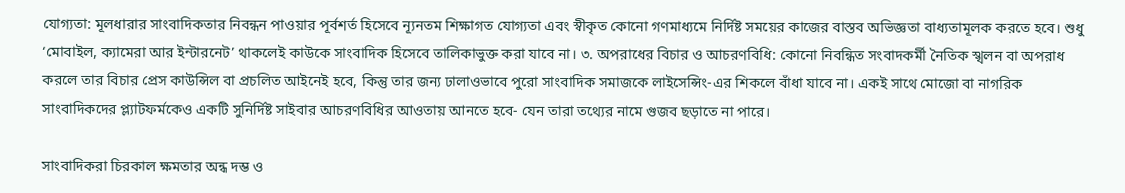যোগ্যতা: মূলধারার সাংবাদিকতার নিবন্ধন পাওয়ার পূর্বশর্ত হিসেবে ন্যূনতম শিক্ষাগত যোগ্যতা এবং স্বীকৃত কোনো গণমাধ্যমে নির্দিষ্ট সময়ের কাজের বাস্তব অভিজ্ঞতা বাধ্যতামূলক করতে হবে। শুধু ‘মোবাইল, ক্যামেরা আর ইন্টারনেট’ থাকলেই কাউকে সাংবাদিক হিসেবে তালিকাভুক্ত করা যাবে না। ৩. অপরাধের বিচার ও আচরণবিধি: কোনো নিবন্ধিত সংবাদকর্মী নৈতিক স্খলন বা অপরাধ করলে তার বিচার প্রেস কাউন্সিল বা প্রচলিত আইনেই হবে, কিন্তু তার জন্য ঢালাওভাবে পুরো সাংবাদিক সমাজকে লাইসেন্সিং-এর শিকলে বাঁধা যাবে না। একই সাথে মোজো বা নাগরিক সাংবাদিকদের প্ল্যাটফর্মকেও একটি সুনির্দিষ্ট সাইবার আচরণবিধির আওতায় আনতে হবে- যেন তারা তথ্যের নামে গুজব ছড়াতে না পারে।

সাংবাদিকরা চিরকাল ক্ষমতার অন্ধ দম্ভ ও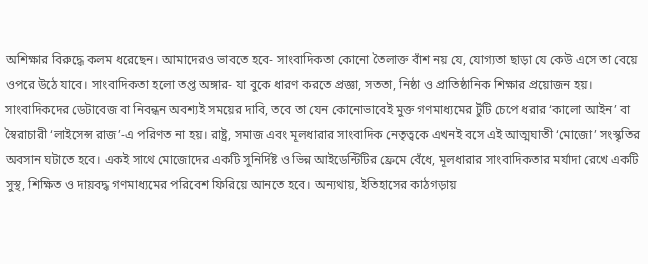অশিক্ষার বিরুদ্ধে কলম ধরেছেন। আমাদেরও ভাবতে হবে- সাংবাদিকতা কোনো তৈলাক্ত বাঁশ নয় যে, যোগ্যতা ছাড়া যে কেউ এসে তা বেয়ে ওপরে উঠে যাবে। সাংবাদিকতা হলো তপ্ত অঙ্গার- যা বুকে ধারণ করতে প্রজ্ঞা, সততা, নিষ্ঠা ও প্রাতিষ্ঠানিক শিক্ষার প্রয়োজন হয়। সাংবাদিকদের ডেটাবেজ বা নিবন্ধন অবশ্যই সময়ের দাবি, তবে তা যেন কোনোভাবেই মুক্ত গণমাধ্যমের টুঁটি চেপে ধরার ‘কালো আইন’ বা স্বৈরাচারী ‘লাইসেন্স রাজ’-এ পরিণত না হয়। রাষ্ট্র, সমাজ এবং মূলধারার সাংবাদিক নেতৃত্বকে এখনই বসে এই আত্মঘাতী ‘মোজো’ সংস্কৃতির অবসান ঘটাতে হবে। একই সাথে মোজোদের একটি সুনির্দিষ্ট ও ভিন্ন আইডেন্টিটির ফ্রেমে বেঁধে, মূলধারার সাংবাদিকতার মর্যাদা রেখে একটি সুস্থ, শিক্ষিত ও দায়বদ্ধ গণমাধ্যমের পরিবেশ ফিরিয়ে আনতে হবে। অন্যথায়, ইতিহাসের কাঠগড়ায়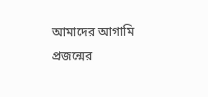আমাদের আগামি প্রজন্মের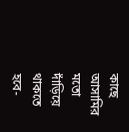কাছে আসামির মতো দাঁড়িয়ে থাকতে হবে-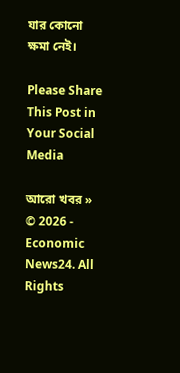যার কোনো ক্ষমা নেই।

Please Share This Post in Your Social Media

আরো খবর »
© 2026 - Economic News24. All Rights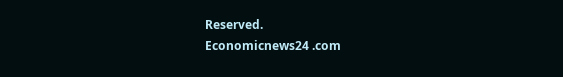Reserved.
Economicnews24 .com